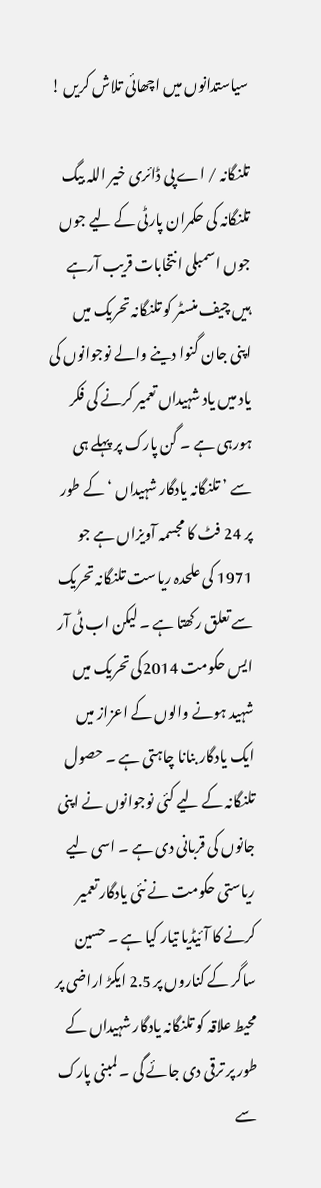سیاستدانوں میں اچھائی تلاش کریں !

تلنگانہ / اے پی ڈائری خیر اللہ بیگ
تلنگانہ کی حکمران پارٹی کے لیے جوں جوں اسمبلی انتخابات قریب آرہے ہیں چیف منسٹر کو تلنگانہ تحریک میں اپنی جان گنوا دینے والے نوجوانوں کی یاد میں یاد شہیداں تعمیر کرنے کی فکر ہورہی ہے ۔ گن پارک پر پہلے ہی سے ’ تلنگانہ یادگار شہیداں ‘ کے طور پر 24 فٹ کا مجسمہ آویزاں ہے جو 1971 کی علحدہ ریاست تلنگانہ تحریک سے تعلق رکھتا ہے ۔ لیکن اب ٹی آر ایس حکومت 2014کی تحریک میں شہید ہونے والوں کے اعزاز میں ایک یادگار بنانا چاہتی ہے ۔ حصول تلنگانہ کے لیے کئی نوجوانوں نے اپنی جانوں کی قربانی دی ہے ۔ اسی لیے ریاستی حکومت نے نئی یادگار تعمیر کرنے کا آئیڈیا تیار کیا ہے ۔ حسین ساگر کے کناروں پر 2.5 ایکڑ اراضی پر محیط علاقہ کو تلنگانہ یادگار شہیداں کے طور پر ترقی دی جائے گی ۔ لمبنی پارک سے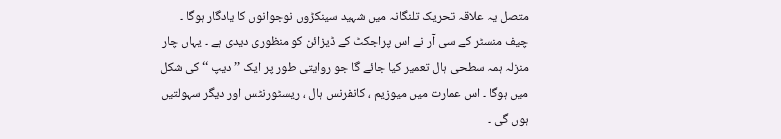متصل یہ علاقہ تحریک تلنگانہ میں شہید سینکڑوں نوجوانوں کا یادگار ہوگا ۔ چیف منسٹر کے سی آر نے اس پراجکٹ کے ڈیزائن کو منظوری دیدی ہے ۔ یہاں چار منزلہ ہمہ سطحی ہال تعمیر کیا جائے گا جو روایتی طور پر ایک ’’ دیپ ‘‘ کی شکل میں ہوگا ۔ اس عمارت میں میوزیم ، کانفرنس ہال ، ریسٹورنٹس اور دیگر سہولتیں ہوں گی ۔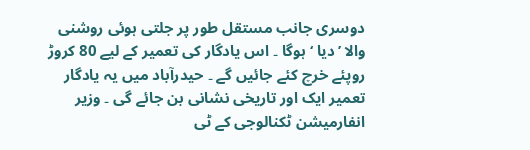دوسری جانب مستقل طور پر جلتی ہوئی روشنی والا ’دیا ‘ ہوگا ۔ اس یادگار کی تعمیر کے لیے 80 کروڑ روپئے خرچ کئے جائیں گے ۔ حیدرآباد میں یہ یادگار تعمیر ایک اور تاریخی نشانی بن جائے گی ۔ وزیر انفارمیشن ٹکنالوجی کے ٹی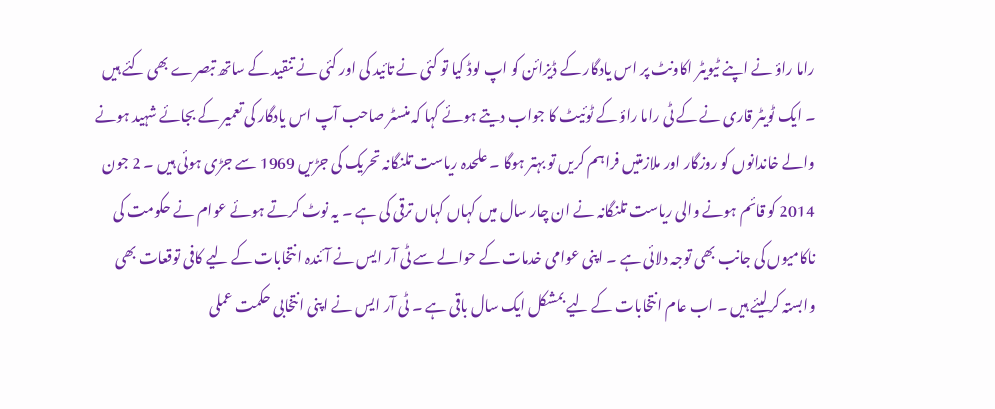راما راؤ نے اپنے ٹیویٹر اکاونٹ پر اس یادگار کے ڈیزائن کو اپ لوڈ کیا تو کئی نے تائید کی اور کئی نے تنقید کے ساتھ تبصرے بھی کئے ہیں ۔ ایک ٹویٹر قاری نے کے ٹی راما راؤ کے ٹوئیٹ کا جواب دیتے ہوئے کہا کہ منسٹر صاحب آپ اس یادگار کی تعمیر کے بجائے شہید ہونے والے خاندانوں کو روزگار اور ملازمتیں فراہم کریں تو بہتر ہوگا ۔ علحدہ ریاست تلنگانہ تحریک کی جڑیں 1969 سے جڑی ہوئی ہیں ۔ 2 جون 2014 کو قائم ہونے والی ریاست تلنگانہ نے ان چار سال میں کہاں کہاں ترقی کی ہے ۔ یہ نوٹ کرتے ہوئے عوام نے حکومت کی ناکامیوں کی جانب بھی توجہ دلائی ہے ۔ اپنی عوامی خدمات کے حوالے سے ٹی آر ایس نے آئندہ انتخابات کے لیے کافی توقعات بھی وابستہ کرلیئے ہیں ۔ اب عام انتخابات کے لیے بمشکل ایک سال باقی ہے ۔ ٹی آر ایس نے اپنی انتخابی حکمت عملی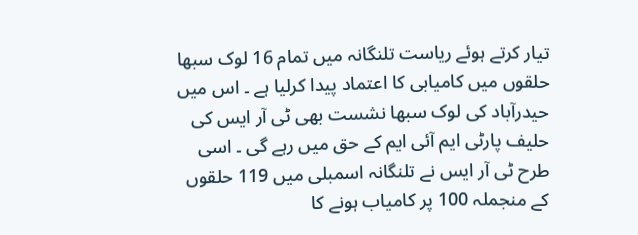تیار کرتے ہوئے ریاست تلنگانہ میں تمام 16 لوک سبھا حلقوں میں کامیابی کا اعتماد پیدا کرلیا ہے ۔ اس میں حیدرآباد کی لوک سبھا نشست بھی ٹی آر ایس کی حلیف پارٹی ایم آئی ایم کے حق میں رہے گی ۔ اسی طرح ٹی آر ایس نے تلنگانہ اسمبلی میں 119 حلقوں کے منجملہ 100 پر کامیاب ہونے کا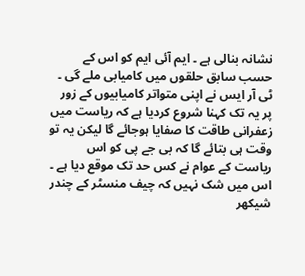نشانہ بنالی ہے ۔ ایم آئی ایم کو اس کے حسب سابق حلقوں میں کامیابی ملے گی ۔ ٹی آر ایس نے اپنی متواتر کامیابیوں کے زور پر یہ تک کہنا شروع کردیا ہے کہ ریاست میں زعفرانی طاقت کا صفایا ہوجائے گا لیکن یہ تو وقت ہی بتائے گا کہ بی جے پی کو اس ریاست کے عوام نے کس حد تک موقع دیا ہے ۔ اس میں شک نہیں کہ چیف منسٹر کے چندر شیکھر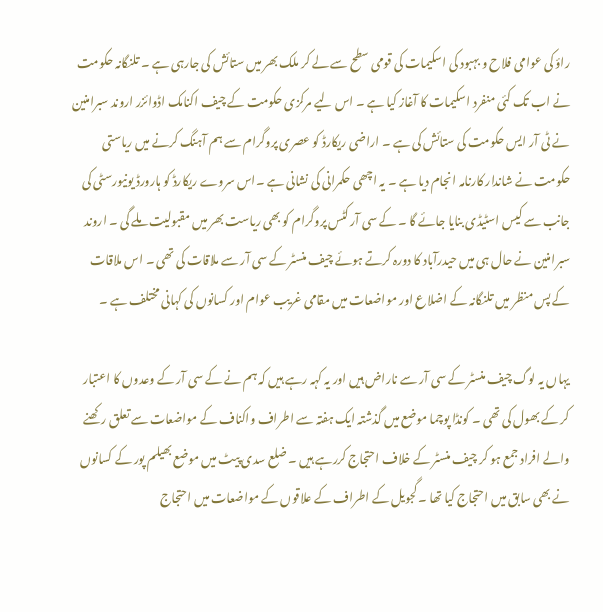راؤ کی عوامی فلاح و بہبود کی اسکیمات کی قومی سطح سے لے کر ملک بھر میں ستائش کی جارہی ہے ۔ تلنگانہ حکومت نے اب تک کئی منفرد اسکیمات کا آغاز کیا ہے ۔ اس لیے مرکزی حکومت کے چیف اکنامک اڈوائزر اروند سبرامنین نے ٹی آر ایس حکومت کی ستائش کی ہے ۔ اراضی ریکارڈ کو عصری پروگرام سے ہم آہنگ کرنے میں ریاستی حکومت نے شاندار کارنامہ انجام دیا ہے ۔ یہ اچھی حکمرانی کی نشانی ہے ۔اس سروے ریکارڈ کو ہارورڈ یونیورسٹی کی جانب سے کیس اسٹیڈی بنایا جائے گا ۔ کے سی آر کٹس پروگرام کو بھی ریاست بھر میں مقبولیت ملے گی ۔ اروند سبرامنین نے حال ہی میں حیدرآباد کا دورہ کرتے ہوئے چیف منسٹر کے سی آر سے ملاقات کی تھی ۔ اس ملاقات کے پس منظر میں تلنگانہ کے اضلاع اور مواضعات میں مقامی غریب عوام اور کسانوں کی کہانی مختلف ہے ۔

یہاں یہ لوگ چیف منسٹر کے سی آر سے ناراض ہیں اور یہ کہہ رہے ہیں کہ ہم نے کے سی آر کے وعدوں کا اعتبار کر کے بھول کی تھی ۔ کونڈا پوچما موضع میں گذشتہ ایک ہفتہ سے اطراف واکناف کے مواضعات سے تعلق رکھنے والے افراد جمع ہو کر چیف منسٹر کے خلاف احتجاج کررہے ہیں ۔ ضلع سدی پیٹ میں موضع بھیلم پور کے کسانوں نے بھی سابق میں احتجاج کیا تھا ۔ گجویل کے اطراف کے علاقوں کے مواضعات میں احتجاج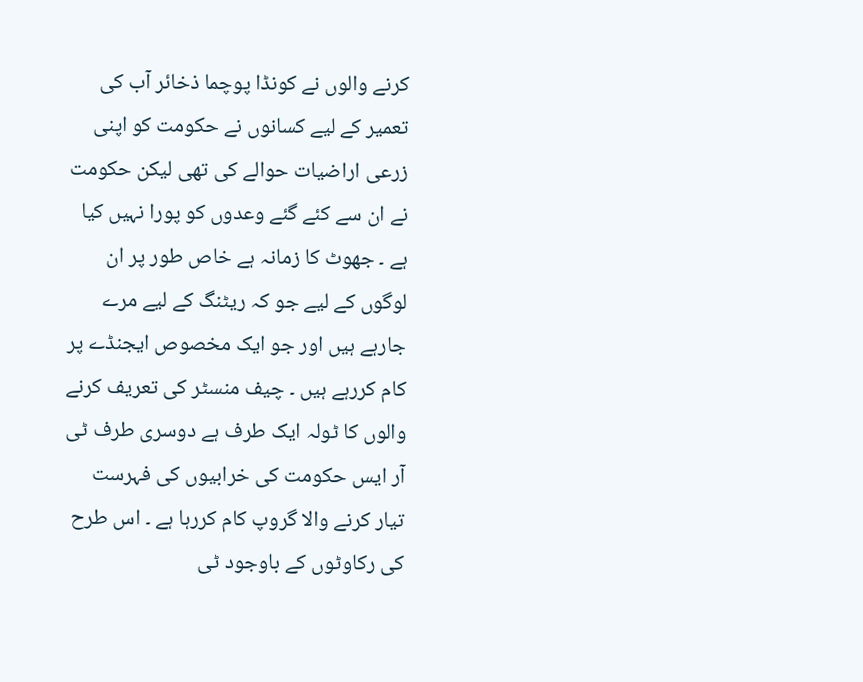کرنے والوں نے کونڈا پوچما ذخائر آب کی تعمیر کے لیے کسانوں نے حکومت کو اپنی زرعی اراضیات حوالے کی تھی لیکن حکومت نے ان سے کئے گئے وعدوں کو پورا نہیں کیا ہے ۔ جھوٹ کا زمانہ ہے خاص طور پر ان لوگوں کے لیے جو کہ ریٹنگ کے لیے مرے جارہے ہیں اور جو ایک مخصوص ایجنڈے پر کام کررہے ہیں ۔ چیف منسٹر کی تعریف کرنے والوں کا ٹولہ ایک طرف ہے دوسری طرف ٹی آر ایس حکومت کی خرابیوں کی فہرست تیار کرنے والا گروپ کام کررہا ہے ۔ اس طرح کی رکاوٹوں کے باوجود ٹی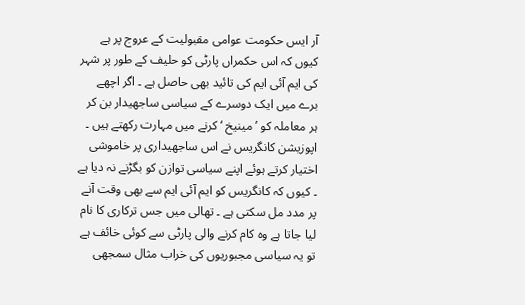آر ایس حکومت عوامی مقبولیت کے عروج پر ہے کیوں کہ اس حکمراں پارٹی کو حلیف کے طور پر شہر کی ایم آئی ایم کی تائید بھی حاصل ہے ۔ اگر اچھے برے میں ایک دوسرے کے سیاسی ساجھیدار بن کر ہر معاملہ کو ’ مینیخ ‘ کرنے میں مہارت رکھتے ہیں ۔ اپوزیشن کانگریس نے اس ساجھیداری پر خاموشی اختیار کرتے ہوئے اپنے سیاسی توازن کو بگڑنے نہ دیا ہے ۔ کیوں کہ کانگریس کو ایم آئی ایم سے بھی وقت آنے پر مدد مل سکتی ہے ۔ تھالی میں جس ترکاری کا نام لیا جاتا ہے وہ کام کرنے والی پارٹی سے کوئی خائف ہے تو یہ سیاسی مجبوریوں کی خراب مثال سمجھی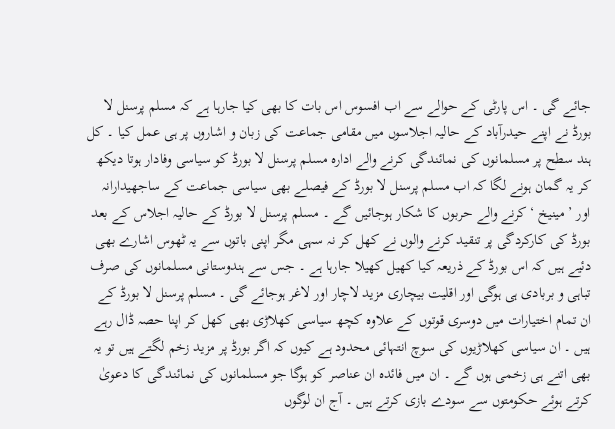جائے گی ۔ اس پارٹی کے حوالے سے اب افسوس اس بات کا بھی کیا جارہا ہے کہ مسلم پرسنل لا بورڈ نے اپنے حیدرآباد کے حالیہ اجلاسوں میں مقامی جماعت کی زبان و اشاروں پر ہی عمل کیا ۔ کل ہند سطح پر مسلمانوں کی نمائندگی کرنے والے ادارہ مسلم پرسنل لا بورڈ کو سیاسی وفادار ہوتا دیکھ کر یہ گمان ہونے لگا کہ اب مسلم پرسنل لا بورڈ کے فیصلے بھی سیاسی جماعت کے ساجھیدارانہ اور ’ مینیخ ‘ کرنے والے حربوں کا شکار ہوجائیں گے ۔ مسلم پرسنل لا بورڈ کے حالیہ اجلاس کے بعد بورڈ کی کارکردگی پر تنقید کرنے والوں نے کھل کر نہ سہی مگر اپنی باتوں سے یہ ٹھوس اشارے بھی دئیے ہیں کہ اس بورڈ کے ذریعہ کیا کھیل کھیلا جارہا ہے ۔ جس سے ہندوستانی مسلمانوں کی صرف تباہی و بربادی ہی ہوگی اور اقلیت بیچاری مزید لاچار اور لاغر ہوجائے گی ۔ مسلم پرسنل لا بورڈ کے ان تمام اختیارات میں دوسری قوتوں کے علاوہ کچھ سیاسی کھلاڑی بھی کھل کر اپنا حصہ ڈال رہے ہیں ۔ ان سیاسی کھلاڑیوں کی سوچ انتہائی محدود ہے کیوں کہ اگر بورڈ پر مزید زخم لگتے ہیں تو یہ بھی اتنے ہی زخمی ہوں گے ۔ ان میں فائدہ ان عناصر کو ہوگا جو مسلمانوں کی نمائندگی کا دعویٰ کرتے ہوئے حکومتوں سے سودے بازی کرتے ہیں ۔ آج ان لوگوں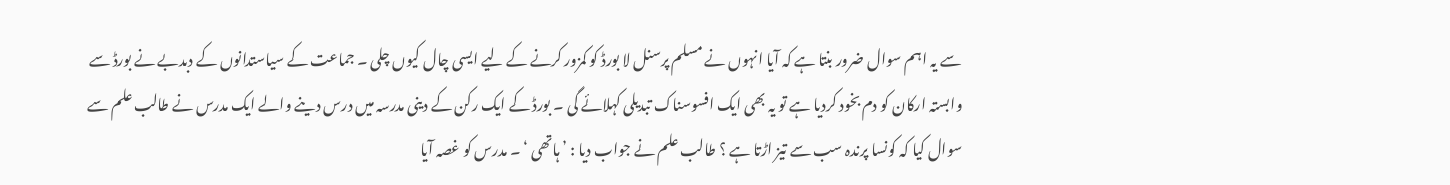سے یہ اہم سوال ضرور بنتا ہے کہ آیا انہوں نے مسلم پرسنل لا بورڈ کو کمزور کرنے کے لیے ایسی چال کیوں چلی ۔ جماعت کے سیاستدانوں کے دبدبے نے بورڈ سے وابستہ ارکان کو دم بخود کردیا ہے تو یہ بھی ایک افسوسناک تبدیلی کہلائے گی ۔ بورڈ کے ایک رکن کے دینی مدرسہ میں درس دینے والے ایک مدرس نے طالب علم سے سوال کیا کہ کونسا پرندہ سب سے تیز اڑتا ہے ؟ طالب علم نے جواب دیا : ’ ہاتھی ‘ ۔ مدرس کو غصہ آیا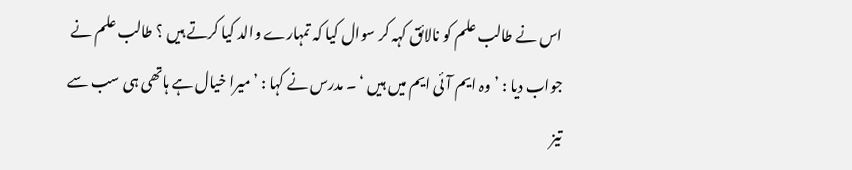اس نے طالب علم کو نالائق کہہ کر سوال کیا کہ تمہارے والد کیا کرتے ہیں ؟ طالب علم نے جواب دیا : ’ وہ ایم آئی ایم میں ہیں ‘ ۔ مدرس نے کہا : ’ میرا خیال ہے ہاتھی ہی سب سے تیز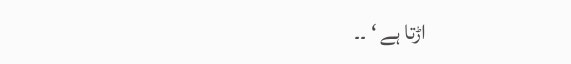اڑتا ہے ‘ ۔۔